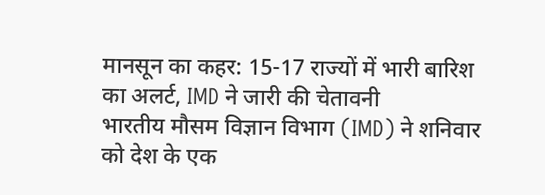मानसून का कहर: 15-17 राज्यों में भारी बारिश का अलर्ट, IMD ने जारी की चेतावनी
भारतीय मौसम विज्ञान विभाग (IMD) ने शनिवार को देश के एक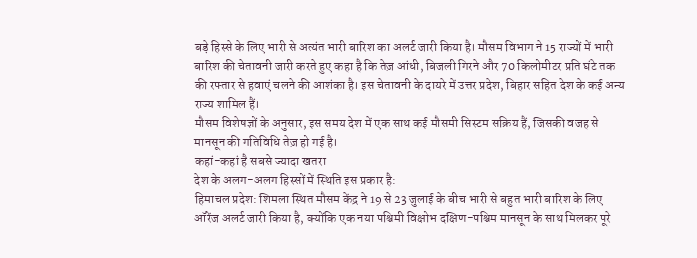बड़े हिस्से के लिए भारी से अत्यंत भारी बारिश का अलर्ट जारी किया है। मौसम विभाग ने 15 राज्यों में भारी बारिश की चेतावनी जारी करते हुए कहा है कि तेज़ आंधी, बिजली गिरने और 70 किलोमीटर प्रति घंटे तक की रफ्तार से हवाएं चलने की आशंका है। इस चेतावनी के दायरे में उत्तर प्रदेश, बिहार सहित देश के कई अन्य राज्य शामिल हैं।
मौसम विशेषज्ञों के अनुसार, इस समय देश में एक साथ कई मौसमी सिस्टम सक्रिय हैं, जिसकी वजह से मानसून की गतिविधि तेज़ हो गई है।
कहां-कहां है सबसे ज्यादा खतरा
देश के अलग-अलग हिस्सों में स्थिति इस प्रकार है:
हिमाचल प्रदेश: शिमला स्थित मौसम केंद्र ने 19 से 23 जुलाई के बीच भारी से बहुत भारी बारिश के लिए ऑरेंज अलर्ट जारी किया है, क्योंकि एक नया पश्चिमी विक्षोभ दक्षिण-पश्चिम मानसून के साथ मिलकर पूरे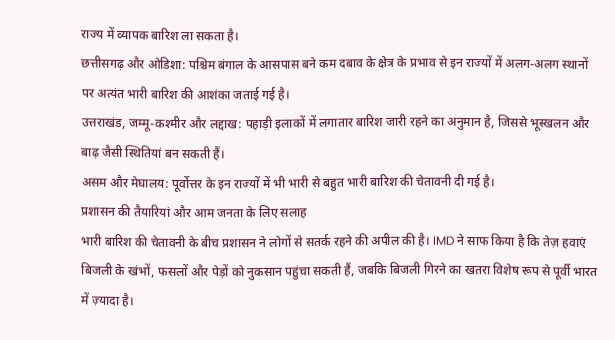राज्य में व्यापक बारिश ला सकता है।
छत्तीसगढ़ और ओडिशा: पश्चिम बंगाल के आसपास बने कम दबाव के क्षेत्र के प्रभाव से इन राज्यों में अलग-अलग स्थानों पर अत्यंत भारी बारिश की आशंका जताई गई है।
उत्तराखंड, जम्मू-कश्मीर और लद्दाख: पहाड़ी इलाकों में लगातार बारिश जारी रहने का अनुमान है, जिससे भूस्खलन और बाढ़ जैसी स्थितियां बन सकती हैं।
असम और मेघालय: पूर्वोत्तर के इन राज्यों में भी भारी से बहुत भारी बारिश की चेतावनी दी गई है।
प्रशासन की तैयारियां और आम जनता के लिए सलाह
भारी बारिश की चेतावनी के बीच प्रशासन ने लोगों से सतर्क रहने की अपील की है। IMD ने साफ किया है कि तेज़ हवाएं बिजली के खंभों, फसलों और पेड़ों को नुकसान पहुंचा सकती हैं, जबकि बिजली गिरने का खतरा विशेष रूप से पूर्वी भारत में ज़्यादा है।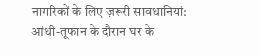नागरिकों के लिए ज़रूरी सावधानियां:
आंधी-तूफान के दौरान घर के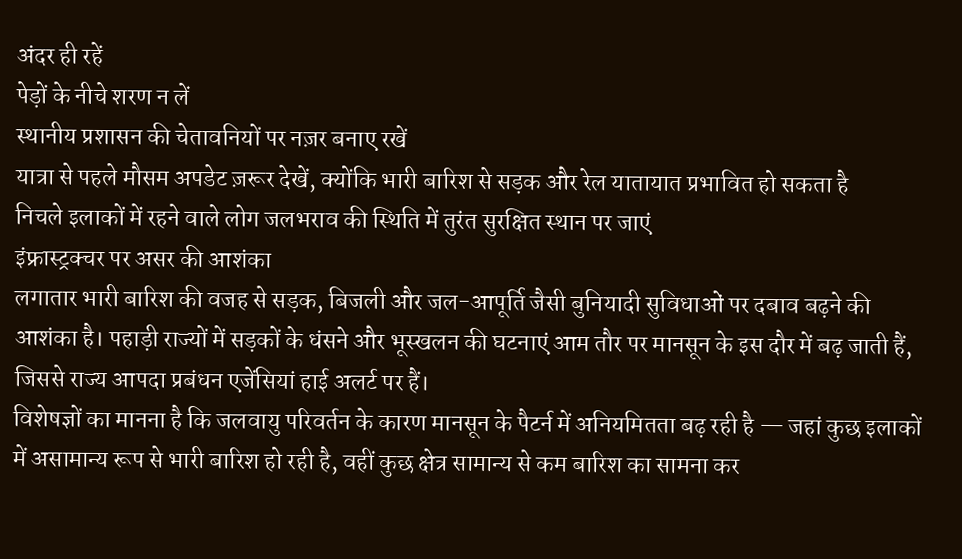अंदर ही रहें
पेड़ों के नीचे शरण न लें
स्थानीय प्रशासन की चेतावनियों पर नज़र बनाए रखें
यात्रा से पहले मौसम अपडेट ज़रूर देखें, क्योंकि भारी बारिश से सड़क और रेल यातायात प्रभावित हो सकता है
निचले इलाकों में रहने वाले लोग जलभराव की स्थिति में तुरंत सुरक्षित स्थान पर जाएं
इंफ्रास्ट्रक्चर पर असर की आशंका
लगातार भारी बारिश की वजह से सड़क, बिजली और जल-आपूर्ति जैसी बुनियादी सुविधाओं पर दबाव बढ़ने की आशंका है। पहाड़ी राज्यों में सड़कों के धंसने और भूस्खलन की घटनाएं आम तौर पर मानसून के इस दौर में बढ़ जाती हैं, जिससे राज्य आपदा प्रबंधन एजेंसियां हाई अलर्ट पर हैं।
विशेषज्ञों का मानना है कि जलवायु परिवर्तन के कारण मानसून के पैटर्न में अनियमितता बढ़ रही है — जहां कुछ इलाकों में असामान्य रूप से भारी बारिश हो रही है, वहीं कुछ क्षेत्र सामान्य से कम बारिश का सामना कर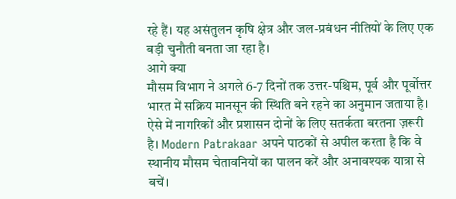रहे हैं। यह असंतुलन कृषि क्षेत्र और जल-प्रबंधन नीतियों के लिए एक बड़ी चुनौती बनता जा रहा है।
आगे क्या
मौसम विभाग ने अगले 6-7 दिनों तक उत्तर-पश्चिम, पूर्व और पूर्वोत्तर भारत में सक्रिय मानसून की स्थिति बने रहने का अनुमान जताया है। ऐसे में नागरिकों और प्रशासन दोनों के लिए सतर्कता बरतना ज़रूरी है। Modern Patrakaar अपने पाठकों से अपील करता है कि वे स्थानीय मौसम चेतावनियों का पालन करें और अनावश्यक यात्रा से बचें।